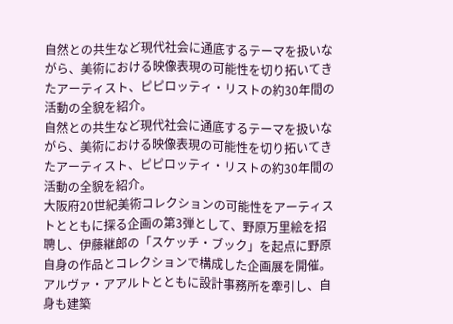自然との共生など現代社会に通底するテーマを扱いながら、美術における映像表現の可能性を切り拓いてきたアーティスト、ピピロッティ・リストの約30年間の活動の全貌を紹介。
自然との共生など現代社会に通底するテーマを扱いながら、美術における映像表現の可能性を切り拓いてきたアーティスト、ピピロッティ・リストの約30年間の活動の全貌を紹介。
大阪府20世紀美術コレクションの可能性をアーティストとともに探る企画の第3弾として、野原万里絵を招聘し、伊藤継郎の「スケッチ・ブック」を起点に野原自身の作品とコレクションで構成した企画展を開催。
アルヴァ・アアルトとともに設計事務所を牽引し、自身も建築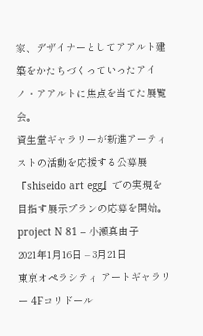家、デザイナーとしてアアルト建築をかたちづくっていったアイノ・アアルトに焦点を当てた展覧会。
資生堂ギャラリーが新進アーティストの活動を応援する公募展『shiseido art egg』での実現を目指す展示プランの応募を開始。
project N 81 – 小瀬真由子
2021年1月16日 – 3月21日
東京オペラシティ アートギャラリー 4Fコリドール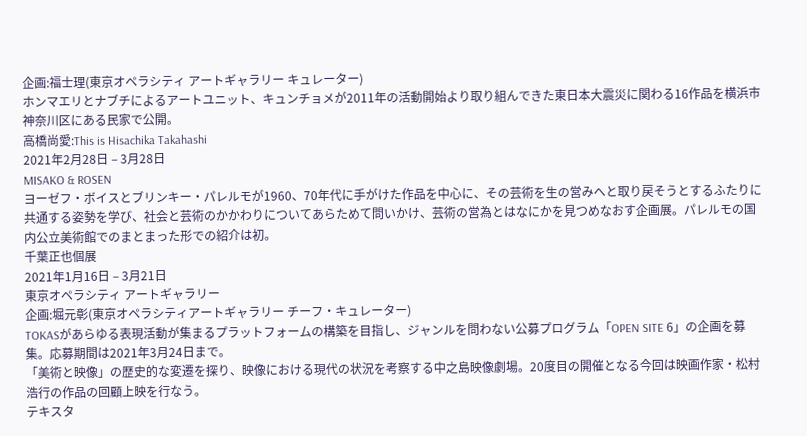企画:福士理(東京オペラシティ アートギャラリー キュレーター)
ホンマエリとナブチによるアートユニット、キュンチョメが2011年の活動開始より取り組んできた東日本大震災に関わる16作品を横浜市神奈川区にある民家で公開。
高橋尚愛:This is Hisachika Takahashi
2021年2月28日 – 3月28日
MISAKO & ROSEN
ヨーゼフ・ボイスとブリンキー・パレルモが1960、70年代に手がけた作品を中心に、その芸術を生の営みへと取り戻そうとするふたりに共通する姿勢を学び、社会と芸術のかかわりについてあらためて問いかけ、芸術の営為とはなにかを見つめなおす企画展。パレルモの国内公立美術館でのまとまった形での紹介は初。
千葉正也個展
2021年1月16日 – 3月21日
東京オペラシティ アートギャラリー
企画:堀元彰(東京オペラシティアートギャラリー チーフ・キュレーター)
TOKASがあらゆる表現活動が集まるプラットフォームの構築を目指し、ジャンルを問わない公募プログラム「OPEN SITE 6」の企画を募集。応募期間は2021年3月24日まで。
「美術と映像」の歴史的な変遷を探り、映像における現代の状況を考察する中之島映像劇場。20度目の開催となる今回は映画作家・松村浩行の作品の回顧上映を行なう。
テキスタ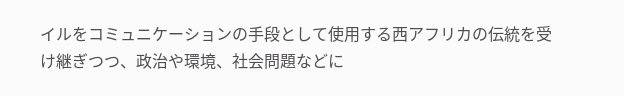イルをコミュニケーションの手段として使用する西アフリカの伝統を受け継ぎつつ、政治や環境、社会問題などに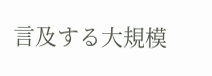言及する大規模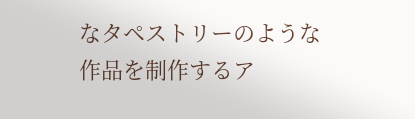なタペストリーのような作品を制作するア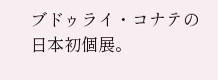ブドゥライ・コナテの日本初個展。